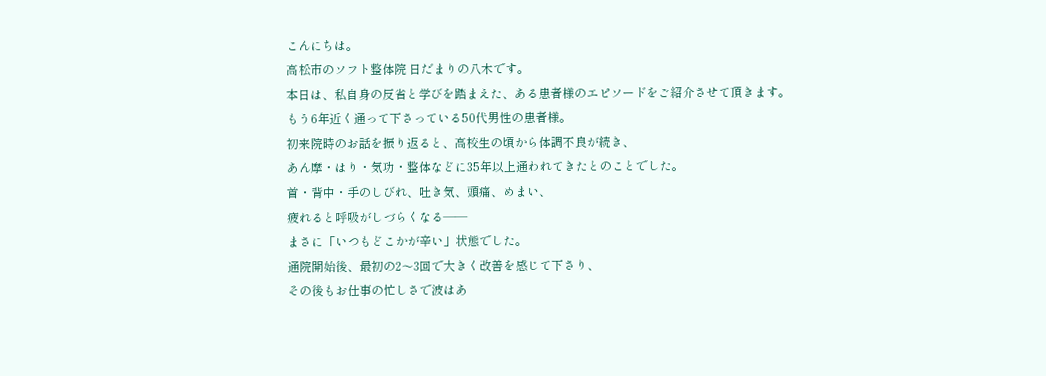こんにちは。
高松市のソフト整体院 日だまりの八木です。
本日は、私自身の反省と学びを踏まえた、ある患者様のエピソードをご紹介させて頂きます。
もう6年近く通って下さっている50代男性の患者様。
初来院時のお話を振り返ると、高校生の頃から体調不良が続き、
あん摩・はり・気功・整体などに35年以上通われてきたとのことでした。
首・背中・手のしびれ、吐き気、頭痛、めまい、
疲れると呼吸がしづらくなる――
まさに「いつもどこかが辛い」状態でした。
通院開始後、最初の2〜3回で大きく改善を感じて下さり、
その後もお仕事の忙しさで波はあ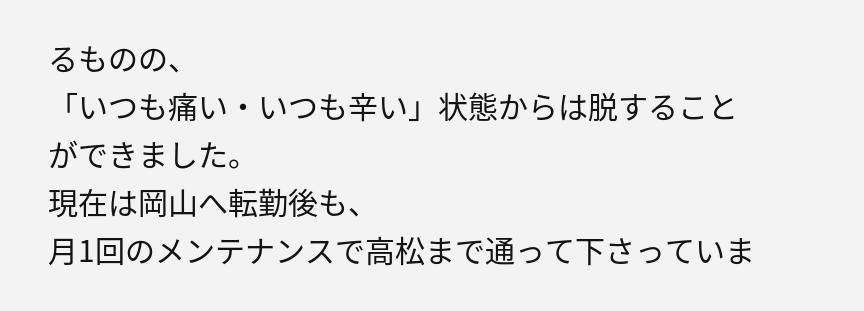るものの、
「いつも痛い・いつも辛い」状態からは脱することができました。
現在は岡山へ転勤後も、
月1回のメンテナンスで高松まで通って下さっていま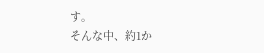す。
そんな中、約1か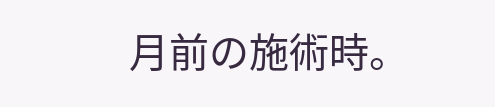月前の施術時。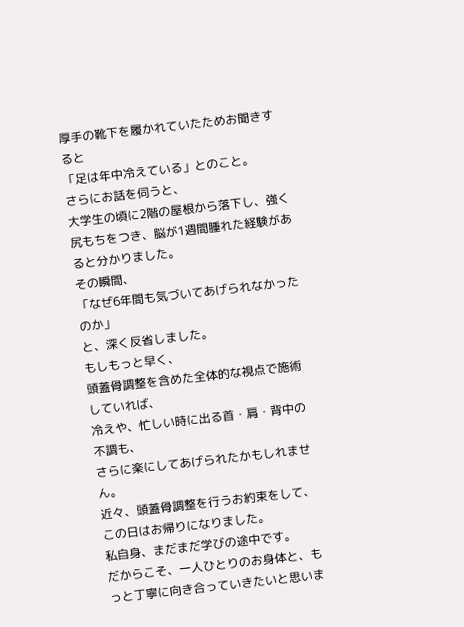厚手の靴下を履かれていたためお聞きすると
「足は年中冷えている」とのこと。
さらにお話を伺うと、
大学生の頃に2階の屋根から落下し、強く尻もちをつき、脳が1週間腫れた経験があると分かりました。
その瞬間、
「なぜ6年間も気づいてあげられなかったのか」
と、深く反省しました。
もしもっと早く、
頭蓋骨調整を含めた全体的な視点で施術していれば、
冷えや、忙しい時に出る首・肩・背中の不調も、
さらに楽にしてあげられたかもしれません。
近々、頭蓋骨調整を行うお約束をして、この日はお帰りになりました。
私自身、まだまだ学びの途中です。
だからこそ、一人ひとりのお身体と、もっと丁寧に向き合っていきたいと思いま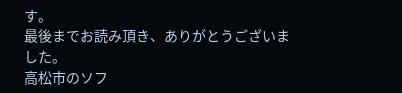す。
最後までお読み頂き、ありがとうございました。
高松市のソフ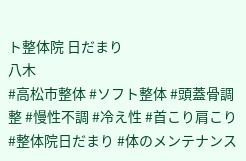ト整体院 日だまり
八木
#高松市整体 #ソフト整体 #頭蓋骨調整 #慢性不調 #冷え性 #首こり肩こり #整体院日だまり #体のメンテナンス